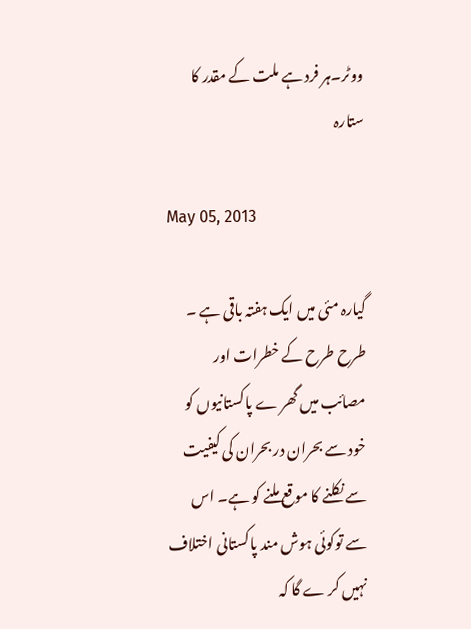ووٹر۔ہر فرد ہے ملت کے مقدر کا ستارہ

May 05, 2013

گیارہ مئی میں ایک ہفتہ باقی ہے ۔ طرح طرح کے خطرات اور مصائب میں گھر ے پاکستانیوں کو خود سے بحران در بحران کی کیفیت سے نکلنے کا موقع ملنے کو ہے۔ اس سے توکوئی ہوش مند پاکستانی اختلاف نہیں کر ے گا کہ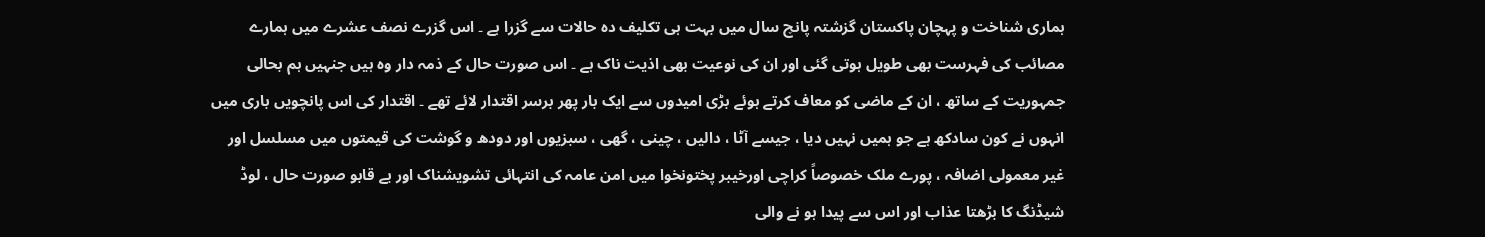ہماری شناخت و پہچان پاکستان گزشتہ پانچ سال میں بہت ہی تکلیف دہ حالات سے گزرا ہے ۔ اس گزرے نصف عشرے میں ہمارے مصائب کی فہرست بھی طویل ہوتی گئی اور ان کی نوعیت بھی اذیت ناک ہے ۔ اس صورت حال کے ذمہ دار وہ ہیں جنہیں ہم بحالی جمہوریت کے ساتھ ، ان کے ماضی کو معاف کرتے ہوئے بڑی امیدوں سے ایک بار پھر برسر اقتدار لائے تھے ۔ اقتدار کی اس پانچویں باری میں انہوں نے کون سادکھ ہے جو ہمیں نہیں دیا ، جیسے آٹا ، دالیں ، چینی ، گھی ، سبزیوں اور دودھ و گوشت کی قیمتوں میں مسلسل اور غیر معمولی اضافہ ، پورے ملک خصوصاً کراچی اورخیبر پختونخوا میں امن عامہ کی انتہائی تشویشناک اور بے قابو صورت حال ، لوڈ شیڈنگ کا بڑھتا عذاب اور اس سے پیدا ہو نے والی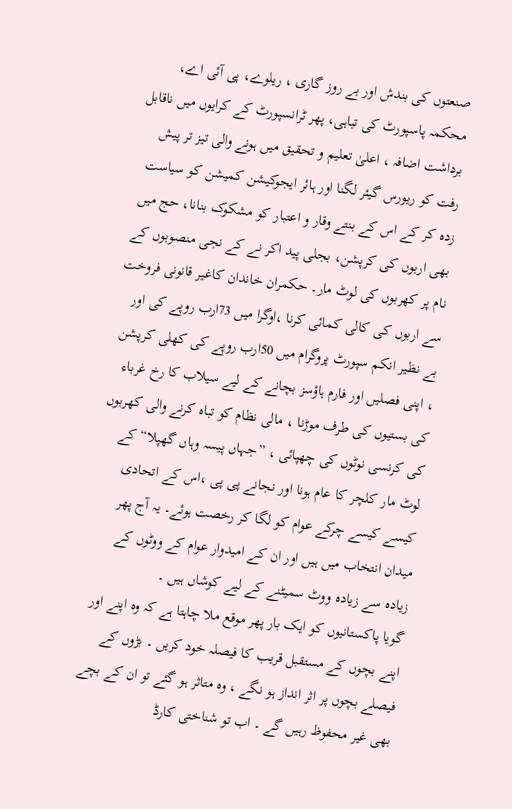صنعتوں کی بندش اور بے روز گاری ، ریلوے، پی آئی اے، محکمہ پاسپورٹ کی تباہی، پھر ٹرانسپورٹ کے کرایوں میں ناقابل برداشت اضافہ ، اعلیٰ تعلیم و تحقیق میں ہونے والی تیز تر پیش رفت کو ریورس گیئر لگنا اور ہائر ایجوکیشن کمیشن کو سیاست زدہ کر کے اس کے بنتے وقار و اعتبار کو مشکوک بنانا، حج میں بھی اربوں کی کرپشن، بجلی پید اکر نے کے نجی منصوبوں کے نام پر کھربوں کی لوٹ مار۔ حکمران خاندان کاغیر قانونی فروخت سے اربوں کی کالی کمائی کرنا ،اوگرا میں 73ارب روپے کی اور بے نظیر انکم سپورٹ پروگرام میں 50ارب روپے کی کھلی کرپشن ، اپنی فصلیں اور فارم ہاؤسز بچانے کے لیے سیلاب کا رخ غرباء کی بستیوں کی طرف موڑنا ، مالی نظام کو تباہ کرنے والی کھربوں کی کرنسی نوٹوں کی چھپائی ، ”جہاں پیسہ وہاں گھپلا“کے لوٹ مار کلچر کا عام ہونا اور نجانے پی پی ،اس کے اتحادی کیسے کیسے چرکے عوام کو لگا کر رخصت ہوئے۔ یہ آج پھر میدان انتخاب میں ہیں اور ان کے امیدوار عوام کے ووٹوں کے زیادہ سے زیادہ ووٹ سمیٹنے کے لیے کوشاں ہیں ۔
گویا پاکستانیوں کو ایک بار پھر موقع ملا چاہتا ہے کہ وہ اپنے اور اپنے بچوں کے مستقبل قریب کا فیصلہ خود کریں ۔ بڑوں کے فیصلے بچوں پر اثر انداز ہو نگے ، وہ متاثر ہو گئے تو ان کے بچے بھی غیر محفوظ رہیں گے ۔ اب تو شناختی کارڈ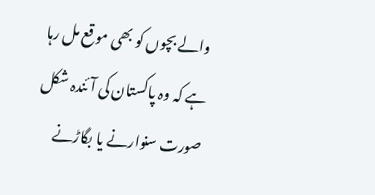والے بچوں کو بھی موقع مل رہا ہے کہ وہ پاکستان کی آئندہ شکل صورت سنوارنے یا بگاڑنے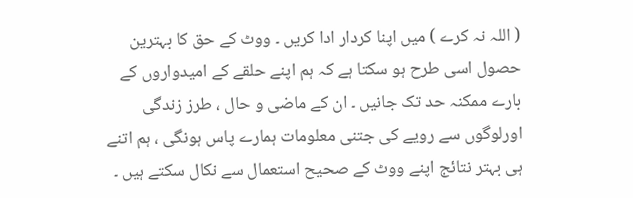( اللہ نہ کرے ) میں اپنا کردار ادا کریں ۔ ووٹ کے حق کا بہترین حصول اسی طرح ہو سکتا ہے کہ ہم اپنے حلقے کے امیدواروں کے بارے ممکنہ حد تک جانیں ۔ ان کے ماضی و حال ، طرز زندگی اورلوگوں سے رویے کی جتنی معلومات ہمارے پاس ہونگی ، ہم اتنے ہی بہتر نتائج اپنے ووٹ کے صحیح استعمال سے نکال سکتے ہیں ۔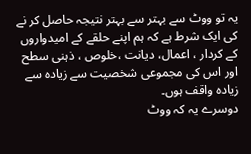یہ تو ووٹ سے بہتر سے بہتر نتیجہ حاصل کر نے کی ایک شرط ہے کہ ہم اپنے حلقے کے امیدواروں کے کردار ، اعمال، دیانت ،خلوص ، ذہنی سطح اور اس کی مجموعی شخصیت سے زیادہ سے زیادہ واقف ہوں۔
دوسرے یہ کہ ووٹ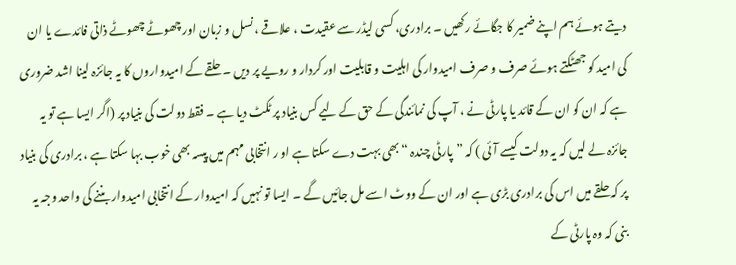دیتے ہوئے ہم اپنے ضمیر کا جگائے رکھیں ۔ برادری، کسی لیڈر سے عقیدت ، علاقے ، نسل و زبان اور چھوٹے چھوٹے ذاتی فائدے یا ان کی امید کو جھٹکتے ہوئے صرف و صرف امیدوار کی اہلیت و قابلیت اور کردار و رویے پر دیں ۔ حلقے کے امیدواروں کا یہ جائزہ لینا اشد ضروری ہے کہ ان کو ان کے قائد یا پارٹی نے ، آپ کی نمائندگی کے حق کے لیے کس بنیاد پر ٹکٹ دیا ہے ۔ فقط دولت کی بنیاد پر (اگر ایسا ہے تو یہ جائزہ لے لیں کہ یہ دولت کیسے آئی ) کہ ”پارٹی چندہ “بھی بہت دے سکتا ہے او ر انتخابی مہم میں پیسہ بھی خوب بہا سکتا ہے ، برادری کی بنیاد پر کہ حلقے میں اس کی برادری بڑی ہے اور ان کے ووٹ اسے مل جائیں گے ۔ ایسا تو نہیں کہ امیدوار کے انتخابی امیدوار بننے کی واحد وجہ یہ بنی کہ وہ پارٹی کے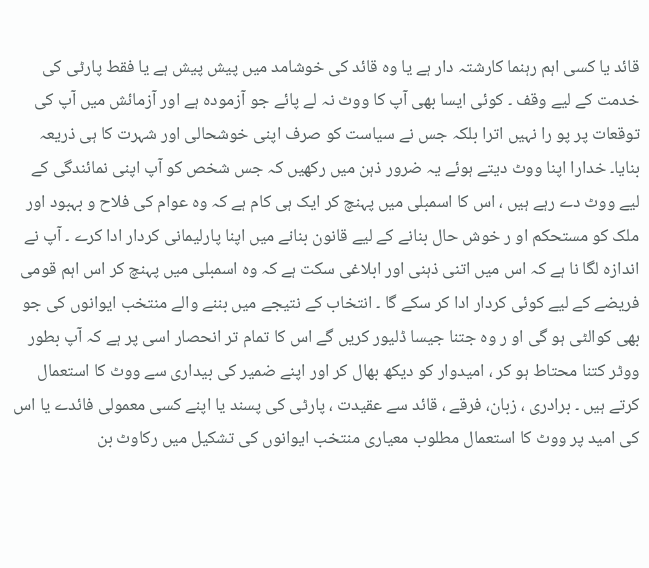قائد یا کسی اہم رہنما کارشتہ دار ہے یا وہ قائد کی خوشامد میں پیش پیش ہے یا فقط پارٹی کی خدمت کے لیے وقف ۔ کوئی ایسا بھی آپ کا ووٹ نہ لے پائے جو آزمودہ ہے اور آزمائش میں آپ کی توقعات پر پو را نہیں اترا بلکہ جس نے سیاست کو صرف اپنی خوشحالی اور شہرت کا ہی ذریعہ بنایا۔ خدارا اپنا ووٹ دیتے ہوئے یہ ضرور ذہن میں رکھیں کہ جس شخص کو آپ اپنی نمائندگی کے لیے ووٹ دے رہے ہیں ، اس کا اسمبلی میں پہنچ کر ایک ہی کام ہے کہ وہ عوام کی فلاح و بہبود اور ملک کو مستحکم او ر خوش حال بنانے کے لیے قانون بنانے میں اپنا پارلیمانی کردار ادا کرے ۔ آپ نے اندازہ لگا نا ہے کہ اس میں اتنی ذہنی اور ابلاغی سکت ہے کہ وہ اسمبلی میں پہنچ کر اس اہم قومی فریضے کے لیے کوئی کردار ادا کر سکے گا ۔ انتخاب کے نتیجے میں بننے والے منتخب ایوانوں کی جو بھی کوالٹی ہو گی او ر وہ جتنا جیسا ڈلیور کریں گے اس کا تمام تر انحصار اسی پر ہے کہ آپ بطور ووٹر کتنا محتاط ہو کر ، امیدوار کو دیکھ بھال کر اور اپنے ضمیر کی بیداری سے ووٹ کا استعمال کرتے ہیں ۔ برادری ، زبان، فرقے ، قائد سے عقیدت ، پارٹی کی پسند یا اپنے کسی معمولی فائدے یا اس کی امید پر ووٹ کا استعمال مطلوب معیاری منتخب ایوانوں کی تشکیل میں رکاوٹ بن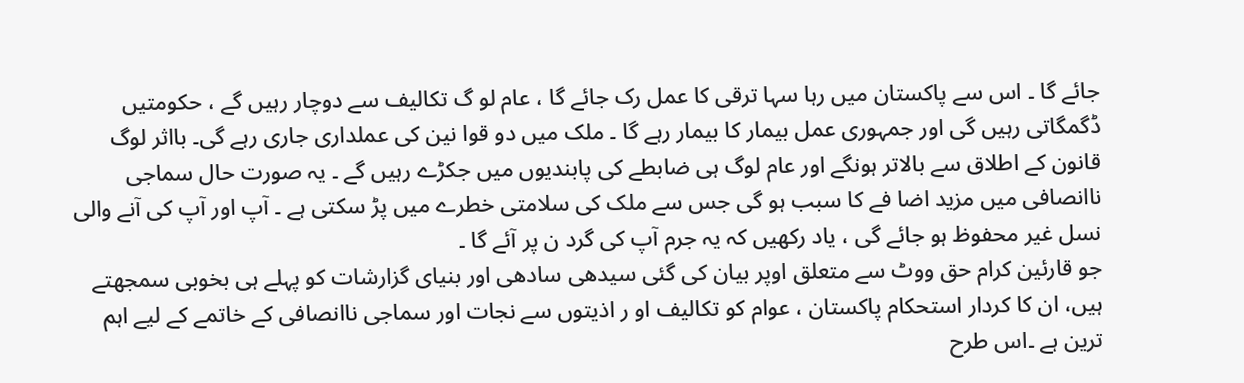جائے گا ۔ اس سے پاکستان میں رہا سہا ترقی کا عمل رک جائے گا ، عام لو گ تکالیف سے دوچار رہیں گے ، حکومتیں ڈگمگاتی رہیں گی اور جمہوری عمل بیمار کا بیمار رہے گا ۔ ملک میں دو قوا نین کی عملداری جاری رہے گی۔ بااثر لوگ قانون کے اطلاق سے بالاتر ہونگے اور عام لوگ ہی ضابطے کی پابندیوں میں جکڑے رہیں گے ۔ یہ صورت حال سماجی ناانصافی میں مزید اضا فے کا سبب ہو گی جس سے ملک کی سلامتی خطرے میں پڑ سکتی ہے ۔ آپ اور آپ کی آنے والی نسل غیر محفوظ ہو جائے گی ، یاد رکھیں کہ یہ جرم آپ کی گرد ن پر آئے گا ۔
جو قارئین کرام حق ووٹ سے متعلق اوپر بیان کی گئی سیدھی سادھی اور بنیای گزارشات کو پہلے ہی بخوبی سمجھتے ہیں، ان کا کردار استحکام پاکستان ، عوام کو تکالیف او ر اذیتوں سے نجات اور سماجی ناانصافی کے خاتمے کے لیے اہم ترین ہے ۔اس طرح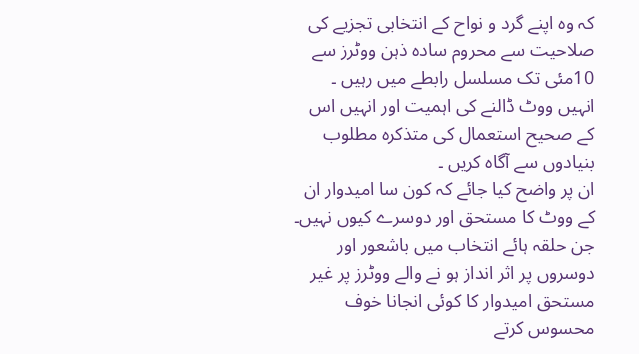کہ وہ اپنے گرد و نواح کے انتخابی تجزیے کی صلاحیت سے محروم سادہ ذہن ووٹرز سے 10مئی تک مسلسل رابطے میں رہیں ۔ انہیں ووٹ ڈالنے کی اہمیت اور انہیں اس کے صحیح استعمال کی متذکرہ مطلوب بنیادوں سے آگاہ کریں ۔
ان پر واضح کیا جائے کہ کون سا امیدوار ان کے ووٹ کا مستحق اور دوسرے کیوں نہیں۔ جن حلقہ ہائے انتخاب میں باشعور اور دوسروں پر اثر انداز ہو نے والے ووٹرز پر غیر مستحق امیدوار کا کوئی انجانا خوف محسوس کرتے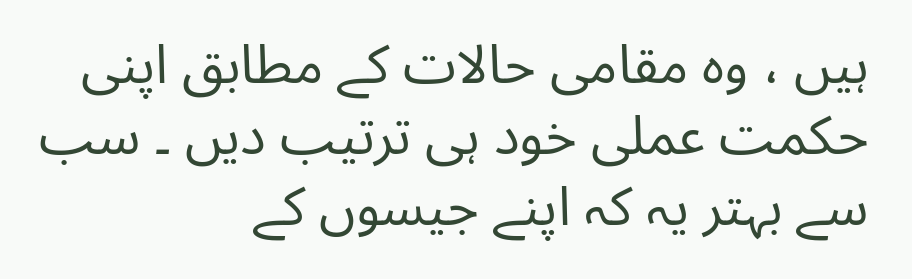ہیں ، وہ مقامی حالات کے مطابق اپنی حکمت عملی خود ہی ترتیب دیں ۔ سب سے بہتر یہ کہ اپنے جیسوں کے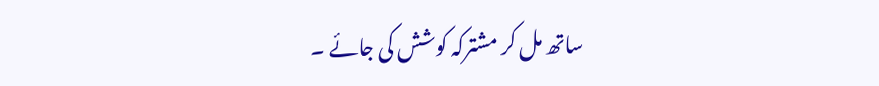ساتھ مل کر مشترکہ کوشش کی جائے ۔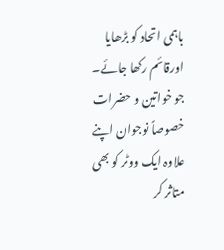باہمی اتحاد کو بڑھایا اورقائم رکھا جائے۔ جو خواتین و حضرات خصوصاً نوجوان اپنے علاوہ ایک ووٹر کو بھی متاثر کر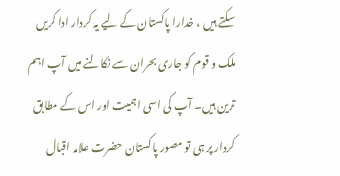سکتے ہیں ، خدارا پاکستان کے لیے یہ کردار ادا کریں ملک و قوم کو جاری بحران سے نکالنے میں آپ اہم ترین ہیں۔ آپ کی اسی اہمیت اور اس کے مطابق کردار پر ہی تو مصور پاکستان حضرت علامہ اقبال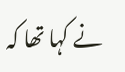نے کہا تھا کہ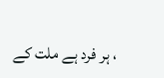، ہر فرد ہے ملت کے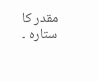مقدر کا ستارہ ۔